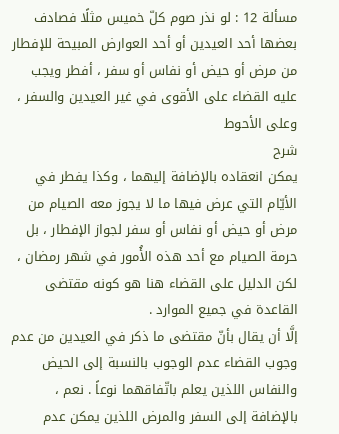مسألة 12 : لو نذر صوم كلّ خميس مثلًا فصادف بعضها أحد العيدين أو أحد العوارض المبيحة للإفطار من مرض أو حيض أو نفاس أو سفر ، أفطر ويجب عليه القضاء على الأقوى في غير العيدين والسفر ، وعلى الأحوط
شرح
يمكن انعقاده بالإضافة إليهما ، وكذا يفطر في الأيّام التي عرض فيها ما لا يجوز معه الصيام من مرض أو حيض أو نفاس أو سفر لجواز الإفطار ، بل حرمة الصيام مع أحد هذه الأُمور في شهر رمضان ، لكن الدليل على القضاء هنا هو كونه مقتضى القاعدة في جميع الموارد .
إلَّا أن يقال بأنّ مقتضى ما ذكر في العيدين من عدم وجوب القضاء عدم الوجوب بالنسبة إلى الحيض والنفاس اللذين يعلم باتّفاقهما نوعاً . نعم ، بالإضافة إلى السفر والمرض اللذين يمكن عدم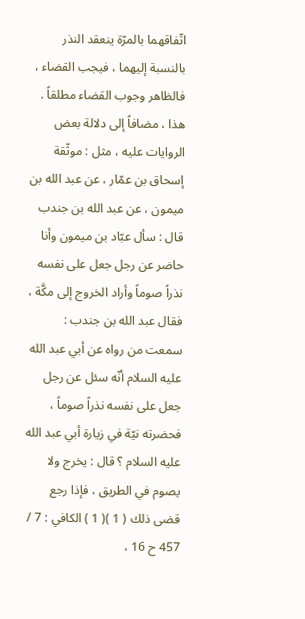اتّفاقهما بالمرّة ينعقد النذر بالنسبة إليهما ، فيجب القضاء ، فالظاهر وجوب القضاء مطلقاً .
هذا ، مضافاً إلى دلالة بعض الروايات عليه ، مثل : موثّقة إسحاق بن عمّار ، عن عبد الله بن ميمون ، عن عبد الله بن جندب قال : سأل عبّاد بن ميمون وأنا حاضر عن رجل جعل على نفسه نذراً صوماً وأراد الخروج إلى مكَّة ، فقال عبد الله بن جندب : سمعت من رواه عن أبي عبد الله عليه السلام أنّه سئل عن رجل جعل على نفسه نذراً صوماً ، فحضرته نيّة في زيارة أبي عبد الله عليه السلام ؟ قال : يخرج ولا يصوم في الطريق ، فإذا رجع قضى ذلك ( 1 )( 1 ) الكافي : 7 / 457 ح 16 ،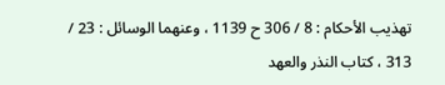تهذيب الأحكام : 8 / 306 ح 1139 ، وعنهما الوسائل : 23 / 313 ، كتاب النذر والعهد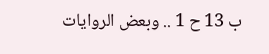ب 13 ح 1 .. وبعض الروايات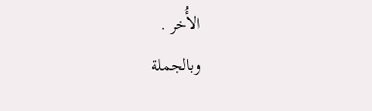الأُخر .
وبالجملة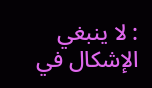: لا ينبغي الإشكال في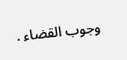وجوب القضاء .